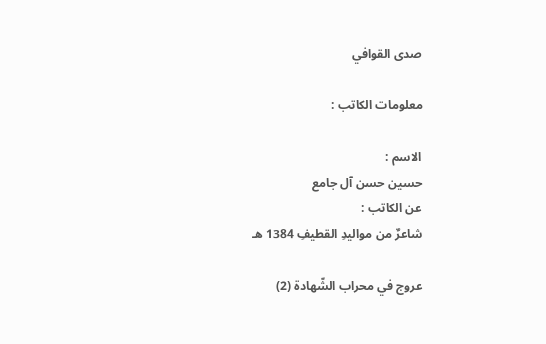صدى القوافي

معلومات الكاتب :

الاسم :
حسين حسن آل جامع
عن الكاتب :
شاعرٌ من مواليدِ القطيفِ 1384 هـ

عروج في محراب الشّهادة (2)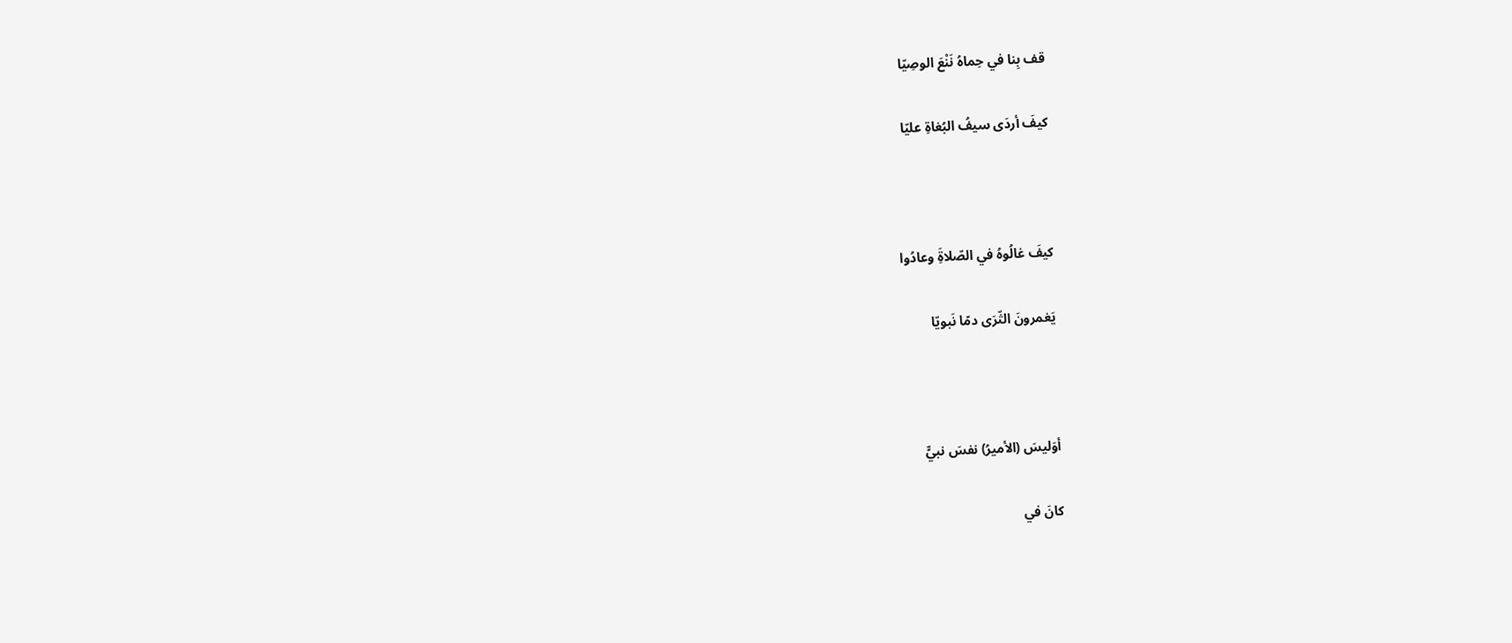قف بِنا في حِماهُ نَنْعَ الوصِيّا

كيفَ أردَى سيفُ البُغاةِ عليّا



كيفَ غالُوهُ في الصّلاةَِ وعادُوا

يَغمرونَ الثّرَى دمًا نَبويّا



أوَليسَ (الأميرُ) نفسَ نبيٍّ

كانَ في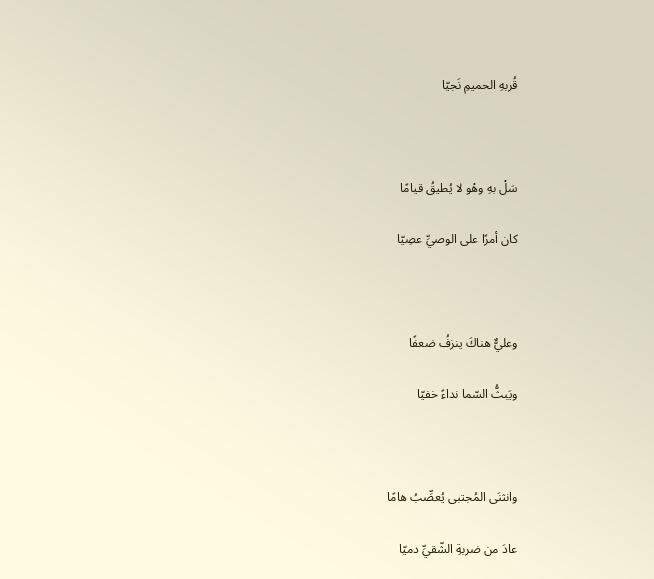قُربهِ الحميمِ نَجيّا



سَلْ بهِ وهْو لا يُطيقُ قيامًا

كان أمرًا على الوصيِّ عصِيّا



وعليٌّ هناكَ ينزفُ ضعفًا

ويَبثُّ السّما نداءً خفيّا



وانثنَى المُجتبى يُعصِّبُ هامًا

عادَ من ضربةِ الشّقيِّ دميّا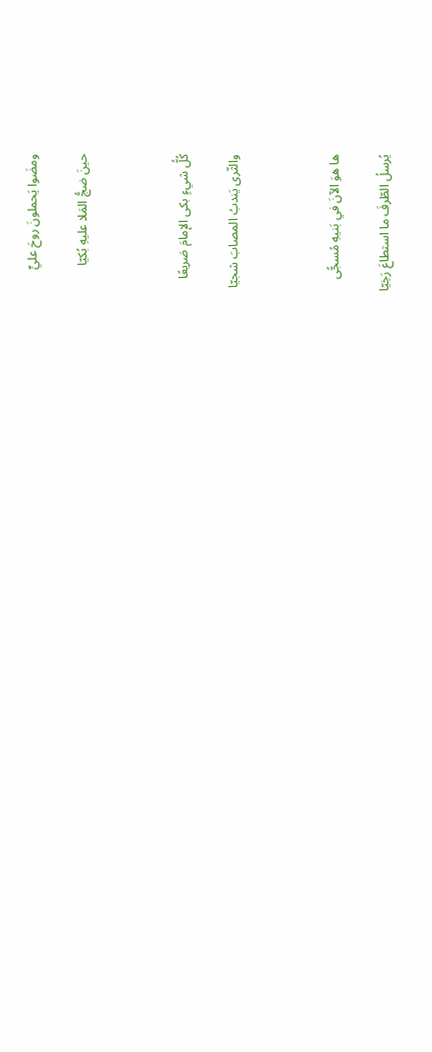ومضَوا يَحملونَ روحَ عليٍّ

حينَ ضجُّ المَلا عليهِ بُكيّا



كُلُّ شيءٍ بكى الإمامَ صَريعًا

والثّرى يَندبُ المصابَ شجيّا



ها هوَ الآنَ في بَنيهِ مُسجًّى

يُرسلُ الطّرفَ ما استطاعَ رَخِيّا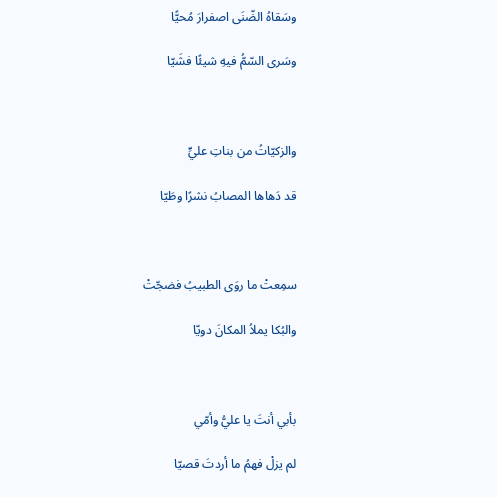وسَقاهُ الضّنَى اصفرارَ مُحيًّا

وسَرى السّمُّ فيهِ شيئًا فشَيّا



والزكيّاتُ من بناتِ عليٍّ

قد دَهاها المصابُ نشرًا وطَيّا



سمِعتْ ما روَى الطبيبُ فضجّتْ

والبُكا يملاُ المكانَ دويّا



بأبي أنتَ يا عليُّ وأمّي

لم يزلْ فهمُ ما أردتَ قصيّا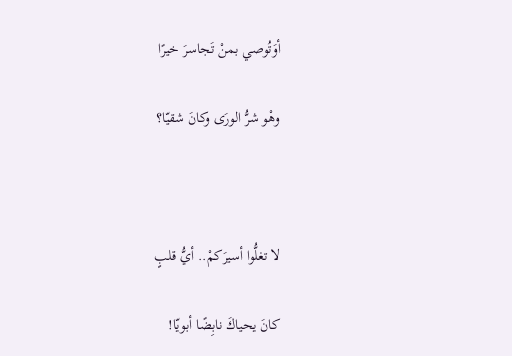أوَتُوصي بمنْ تَجاسرَ خيرًا

وهْو شرُّ الورَى وكانَ شقيّا؟



لا تغلُّوا أسيرَكمْ.. أيُّ قلبٍ

كانَ يحياكَ نابِضًا أبويّا!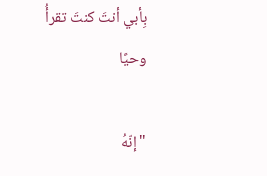بِأبي أنتَ كنتَ تقرأُ وحيًا

"إنّهُ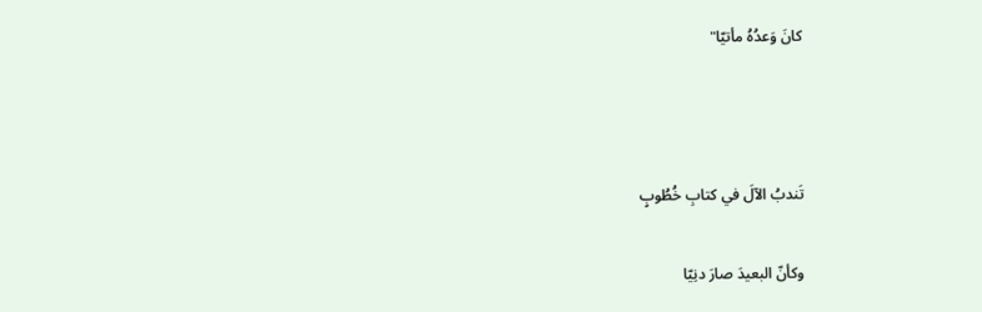كانَ وَعدُهُ مأتيّا"



تَندبُ الآلَ في كتابِ خُطُوبٍ

وكأنّ البعيدَ صارَ دنِيّا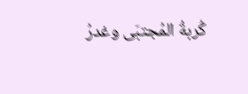كُربةُ المُجتبَى وغدرُ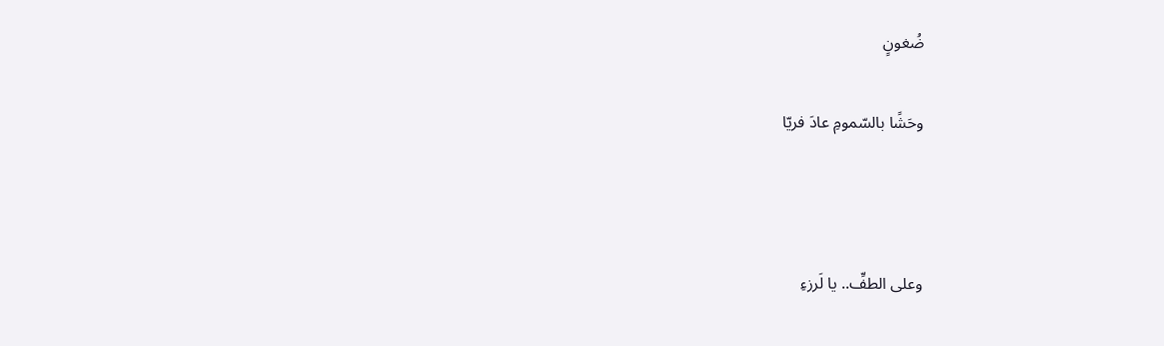ضُغونٍ

وحَشًا بالسّمومِ عادَ فريّا



وعلى الطفِّ.. يا لَرزءِ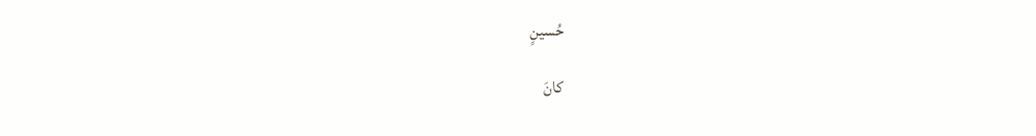حُسينٍ

كانَ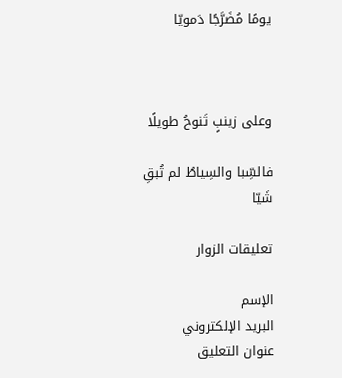يومًا مُضَرَّجًا دَمويّا



وعلى زينبٍ تَنوحُ طويلًا

فالسِّبا والسِياطُ لم تُبقِ شَيّا

تعليقات الزوار

الإسم
البريد الإلكتروني
عنوان التعليق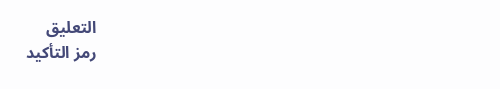التعليق
رمز التأكيد